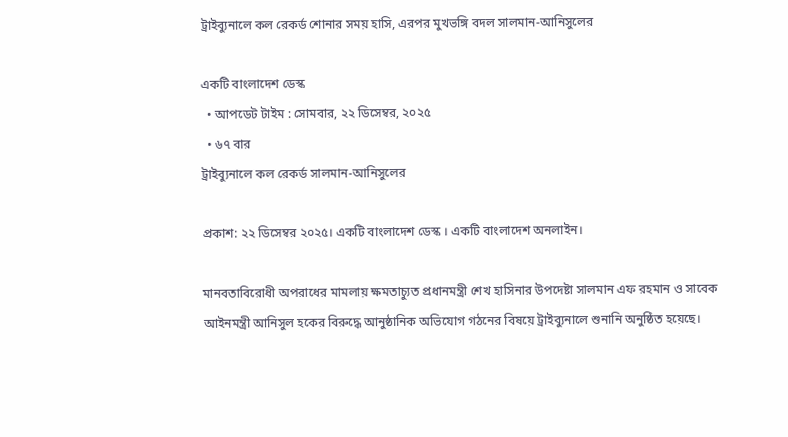ট্রাইব্যুনালে কল রেকর্ড শোনার সময় হাসি, এরপর মুখভঙ্গি বদল সালমান-আনিসুলের

একটি বাংলাদেশ ডেস্ক
  • আপডেট টাইম : সোমবার, ২২ ডিসেম্বর, ২০২৫
  • ৬৭ বার
ট্রাইব্যুনালে কল রেকর্ড সালমান-আনিসুলের

প্রকাশ: ২২ ডিসেম্বর ২০২৫। একটি বাংলাদেশ ডেস্ক । একটি বাংলাদেশ অনলাইন।

মানবতাবিরোধী অপরাধের মামলায় ক্ষমতাচ্যুত প্রধানমন্ত্রী শেখ হাসিনার উপদেষ্টা সালমান এফ রহমান ও সাবেক আইনমন্ত্রী আনিসুল হকের বিরুদ্ধে আনুষ্ঠানিক অভিযোগ গঠনের বিষয়ে ট্রাইব্যুনালে শুনানি অনুষ্ঠিত হয়েছে।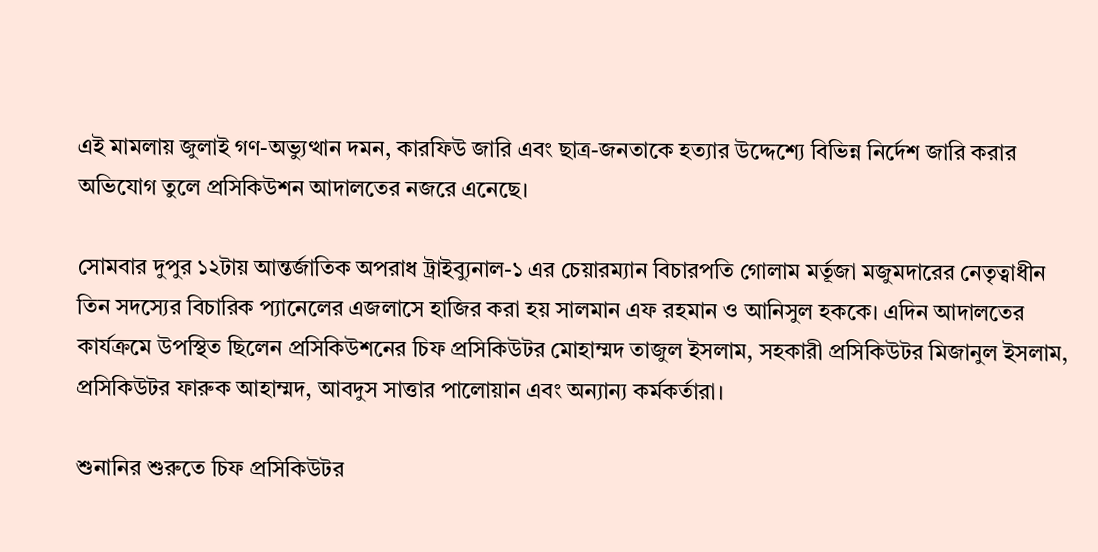এই মামলায় জুলাই গণ-অভ্যুত্থান দমন, কারফিউ জারি এবং ছাত্র-জনতাকে হত্যার উদ্দেশ্যে বিভিন্ন নির্দেশ জারি করার অভিযোগ তুলে প্রসিকিউশন আদালতের নজরে এনেছে।

সোমবার দুপুর ১২টায় আন্তর্জাতিক অপরাধ ট্রাইব্যুনাল-১ এর চেয়ারম্যান বিচারপতি গোলাম মর্তূজা মজুমদারের নেতৃত্বাধীন তিন সদস্যের বিচারিক প্যানেলের এজলাসে হাজির করা হয় সালমান এফ রহমান ও আনিসুল হককে। এদিন আদালতের কার্যক্রমে উপস্থিত ছিলেন প্রসিকিউশনের চিফ প্রসিকিউটর মোহাম্মদ তাজুল ইসলাম, সহকারী প্রসিকিউটর মিজানুল ইসলাম, প্রসিকিউটর ফারুক আহাম্মদ, আবদুস সাত্তার পালোয়ান এবং অন্যান্য কর্মকর্তারা।

শুনানির শুরুতে চিফ প্রসিকিউটর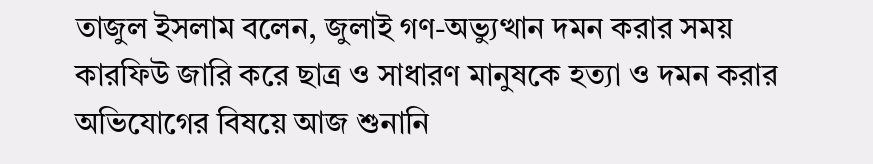তাজুল ইসলাম বলেন, জুলাই গণ-অভ্যুত্থান দমন করার সময় কারফিউ জারি করে ছাত্র ও সাধারণ মানুষকে হত্যা ও দমন করার অভিযোগের বিষয়ে আজ শুনানি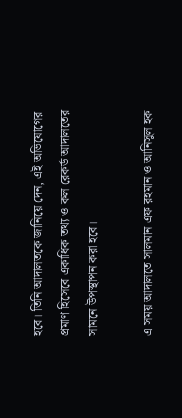হবে। তিনি আদালতকে জানিয়ে দেন, এই অভিযোগের প্রমাণ হিসেবে একাধিক তথ্য ও কল রেকর্ড আদালতের সামনে উপস্থাপন করা হবে।

এ সময় আদালতে সালমান এফ রহমান ও আনিসুল হক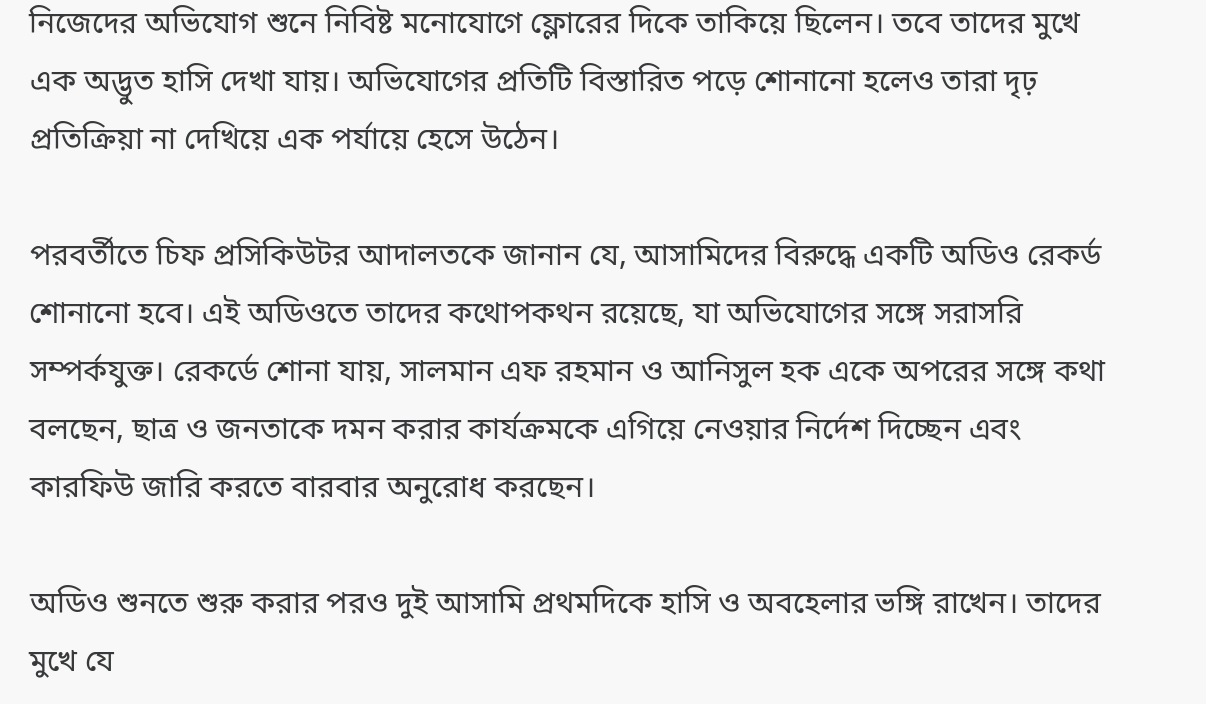নিজেদের অভিযোগ শুনে নিবিষ্ট মনোযোগে ফ্লোরের দিকে তাকিয়ে ছিলেন। তবে তাদের মুখে এক অদ্ভুত হাসি দেখা যায়। অভিযোগের প্রতিটি বিস্তারিত পড়ে শোনানো হলেও তারা দৃঢ় প্রতিক্রিয়া না দেখিয়ে এক পর্যায়ে হেসে উঠেন।

পরবর্তীতে চিফ প্রসিকিউটর আদালতকে জানান যে, আসামিদের বিরুদ্ধে একটি অডিও রেকর্ড শোনানো হবে। এই অডিওতে তাদের কথোপকথন রয়েছে, যা অভিযোগের সঙ্গে সরাসরি সম্পর্কযুক্ত। রেকর্ডে শোনা যায়, সালমান এফ রহমান ও আনিসুল হক একে অপরের সঙ্গে কথা বলছেন, ছাত্র ও জনতাকে দমন করার কার্যক্রমকে এগিয়ে নেওয়ার নির্দেশ দিচ্ছেন এবং কারফিউ জারি করতে বারবার অনুরোধ করছেন।

অডিও শুনতে শুরু করার পরও দুই আসামি প্রথমদিকে হাসি ও অবহেলার ভঙ্গি রাখেন। তাদের মুখে যে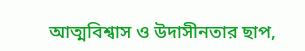আত্মবিশ্বাস ও উদাসীনতার ছাপ,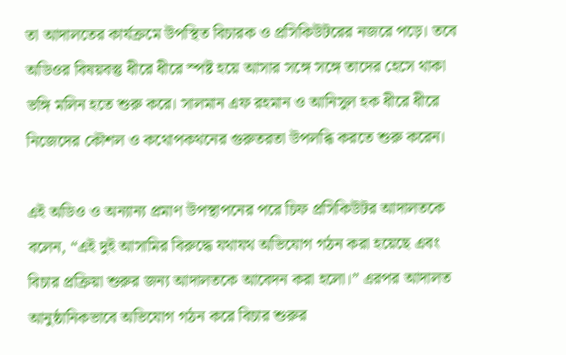তা আদালতের কার্যক্রমে উপস্থিত বিচারক ও প্রসিকিউটরের নজরে পড়ে। তবে অডিওর বিষয়বস্তু ধীরে ধীরে স্পষ্ট হয়ে আসার সঙ্গে সঙ্গে তাদের হেসে থাকা ভঙ্গি মলিন হতে শুরু করে। সালমান এফ রহমান ও আনিসুল হক ধীরে ধীরে নিজেদের কৌশল ও কথোপকথনের গুরুতরতা উপলব্ধি করতে শুরু করেন।

এই অডিও ও অন্যান্য প্রমাণ উপস্থাপনের পরে চিফ প্রসিকিউটর আদালতকে বলেন, “এই দুই আসামির বিরুদ্ধে যথাযথ অভিযোগ গঠন করা হয়েছে এবং বিচার প্রক্রিয়া শুরুর জন্য আদালতকে আবেদন করা হলো।” এরপর আদালত আনুষ্ঠানিকভাবে অভিযোগ গঠন করে বিচার শুরুর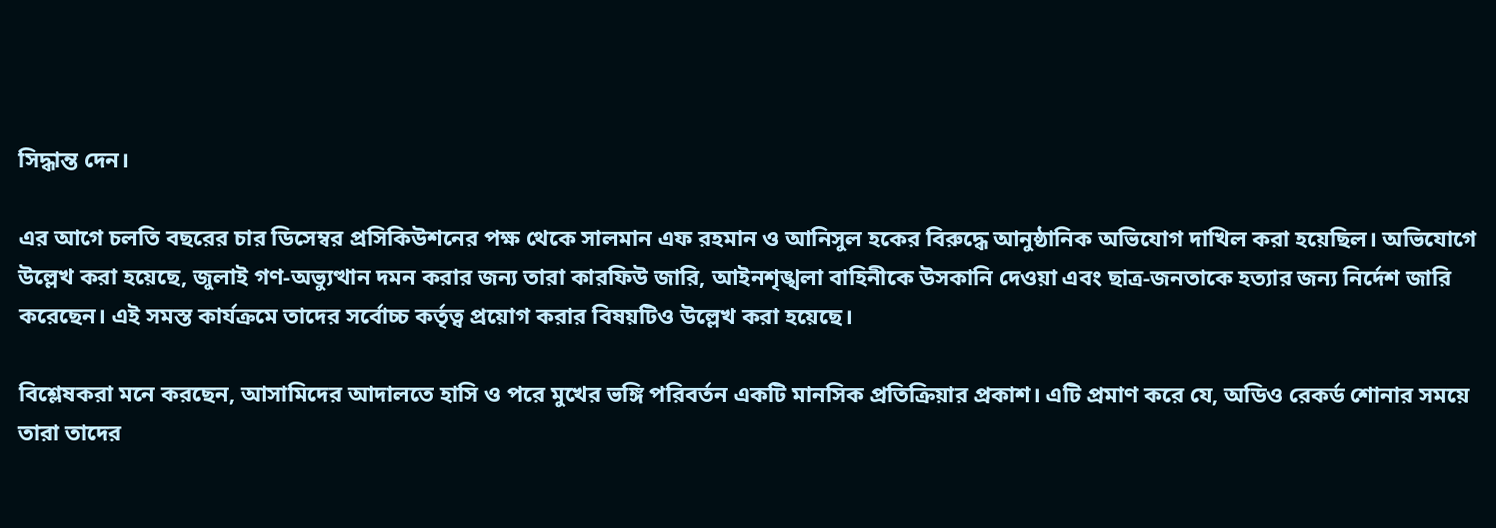সিদ্ধান্ত দেন।

এর আগে চলতি বছরের চার ডিসেম্বর প্রসিকিউশনের পক্ষ থেকে সালমান এফ রহমান ও আনিসুল হকের বিরুদ্ধে আনুষ্ঠানিক অভিযোগ দাখিল করা হয়েছিল। অভিযোগে উল্লেখ করা হয়েছে, জুলাই গণ-অভ্যুত্থান দমন করার জন্য তারা কারফিউ জারি, আইনশৃঙ্খলা বাহিনীকে উসকানি দেওয়া এবং ছাত্র-জনতাকে হত্যার জন্য নির্দেশ জারি করেছেন। এই সমস্ত কার্যক্রমে তাদের সর্বোচ্চ কর্তৃত্ব প্রয়োগ করার বিষয়টিও উল্লেখ করা হয়েছে।

বিশ্লেষকরা মনে করছেন, আসামিদের আদালতে হাসি ও পরে মুখের ভঙ্গি পরিবর্তন একটি মানসিক প্রতিক্রিয়ার প্রকাশ। এটি প্রমাণ করে যে, অডিও রেকর্ড শোনার সময়ে তারা তাদের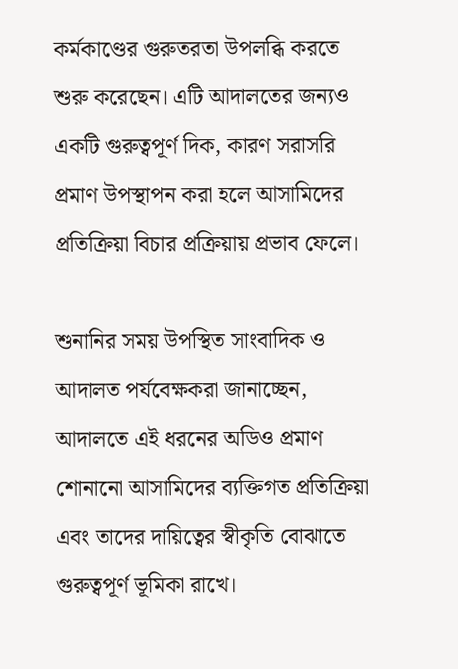কর্মকাণ্ডের গুরুতরতা উপলব্ধি করতে শুরু করেছেন। এটি আদালতের জন্যও একটি গুরুত্বপূর্ণ দিক, কারণ সরাসরি প্রমাণ উপস্থাপন করা হলে আসামিদের প্রতিক্রিয়া বিচার প্রক্রিয়ায় প্রভাব ফেলে।

শুনানির সময় উপস্থিত সাংবাদিক ও আদালত পর্যবেক্ষকরা জানাচ্ছেন, আদালতে এই ধরনের অডিও প্রমাণ শোনানো আসামিদের ব্যক্তিগত প্রতিক্রিয়া এবং তাদের দায়িত্বের স্বীকৃতি বোঝাতে গুরুত্বপূর্ণ ভূমিকা রাখে।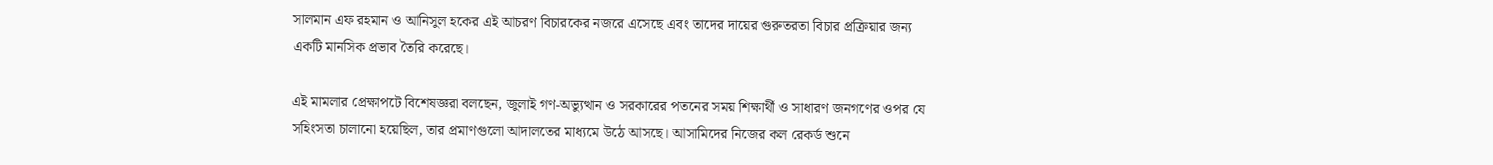সালমান এফ রহমান ও আনিসুল হকের এই আচরণ বিচারকের নজরে এসেছে এবং তাদের দায়ের গুরুতরতা বিচার প্রক্রিয়ার জন্য একটি মানসিক প্রভাব তৈরি করেছে।

এই মামলার প্রেক্ষাপটে বিশেষজ্ঞরা বলছেন, জুলাই গণ-অভ্যুত্থান ও সরকারের পতনের সময় শিক্ষার্থী ও সাধারণ জনগণের ওপর যে সহিংসতা চালানো হয়েছিল, তার প্রমাণগুলো আদালতের মাধ্যমে উঠে আসছে। আসামিদের নিজের কল রেকর্ড শুনে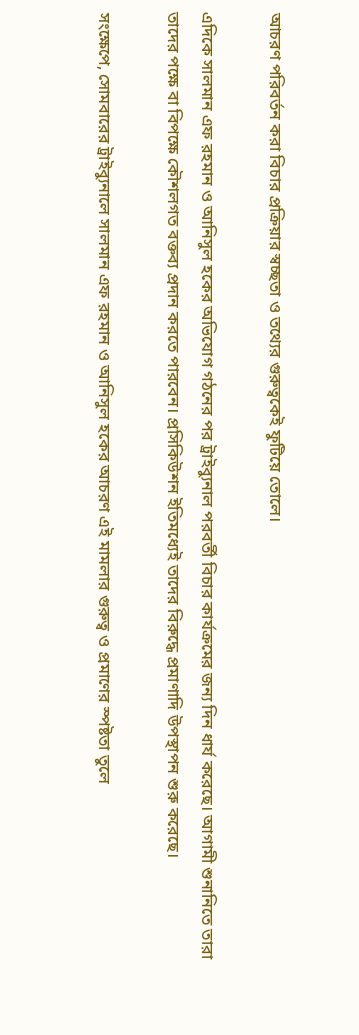আচরণ পরিবর্তন করা বিচার প্রক্রিয়ার স্বচ্ছতা ও তথ্যের গুরুত্বকেই ফুটিয়ে তোলে।

এদিকে সালমান এফ রহমান ও আনিসুল হকের অভিযোগ গঠনের পর ট্রাইব্যুনাল পরবর্তী বিচার কার্যক্রমের জন্য দিন ধার্য করেছে। আগামী শুনানিতে তারা তাদের পক্ষে বা বিপক্ষে কৌশলগত বক্তব্য প্রদান করতে পারবেন। প্রসিকিউশন ইতিমধ্যেই তাদের বিরুদ্ধে প্রমাণাদি উপস্থাপন শুরু করেছে।

সংক্ষেপে, সোমবারের ট্রাইব্যুনালে সালমান এফ রহমান ও আনিসুল হকের আচরণ এই মামলার গুরুত্ব ও প্রমাণের স্পষ্টতা তুলে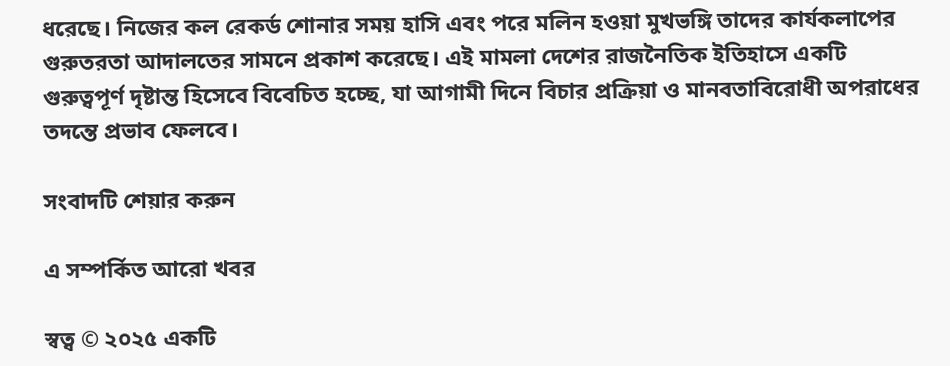ধরেছে। নিজের কল রেকর্ড শোনার সময় হাসি এবং পরে মলিন হওয়া মুখভঙ্গি তাদের কার্যকলাপের গুরুতরতা আদালতের সামনে প্রকাশ করেছে। এই মামলা দেশের রাজনৈতিক ইতিহাসে একটি গুরুত্বপূর্ণ দৃষ্টান্ত হিসেবে বিবেচিত হচ্ছে, যা আগামী দিনে বিচার প্রক্রিয়া ও মানবতাবিরোধী অপরাধের তদন্তে প্রভাব ফেলবে।

সংবাদটি শেয়ার করুন

এ সম্পর্কিত আরো খবর

স্বত্ব © ২০২৫ একটি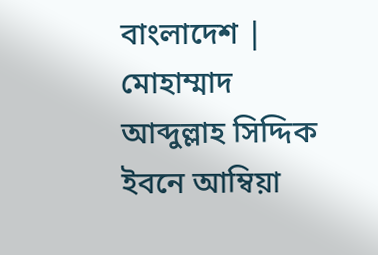বাংলাদেশ | মোহাম্মাদ আব্দুল্লাহ সিদ্দিক ইবনে আম্বিয়া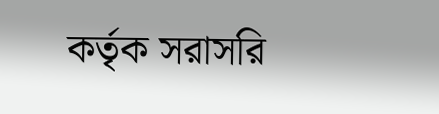কর্তৃক সরাসরি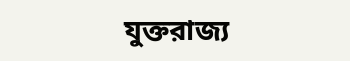যুক্তরাজ্য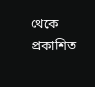থেকে প্রকাশিত